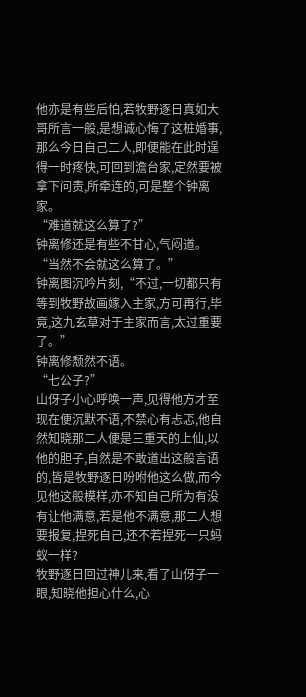他亦是有些后怕,若牧野逐日真如大哥所言一般,是想诚心悔了这桩婚事,那么今日自己二人,即便能在此时逞得一时疼快,可回到澹台家,定然要被拿下问责,所牵连的,可是整个钟离家。
“难道就这么算了?”
钟离修还是有些不甘心,气闷道。
“当然不会就这么算了。”
钟离图沉吟片刻,“不过,一切都只有等到牧野故画嫁入主家,方可再行,毕竟,这九玄草对于主家而言,太过重要了。”
钟离修颓然不语。
“七公子?”
山伢子小心呼唤一声,见得他方才至现在便沉默不语,不禁心有忐忑,他自然知晓那二人便是三重天的上仙,以他的胆子,自然是不敢道出这般言语的,皆是牧野逐日吩咐他这么做,而今见他这般模样,亦不知自己所为有没有让他满意,若是他不满意,那二人想要报复,捏死自己,还不若捏死一只蚂蚁一样?
牧野逐日回过神儿来,看了山伢子一眼,知晓他担心什么,心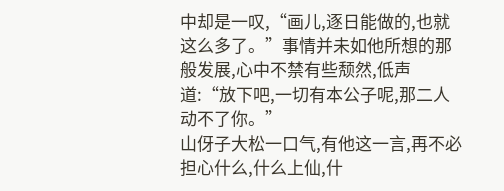中却是一叹,“画儿,逐日能做的,也就这么多了。”事情并未如他所想的那般发展,心中不禁有些颓然,低声道:“放下吧,一切有本公子呢,那二人动不了你。”
山伢子大松一口气,有他这一言,再不必担心什么,什么上仙,什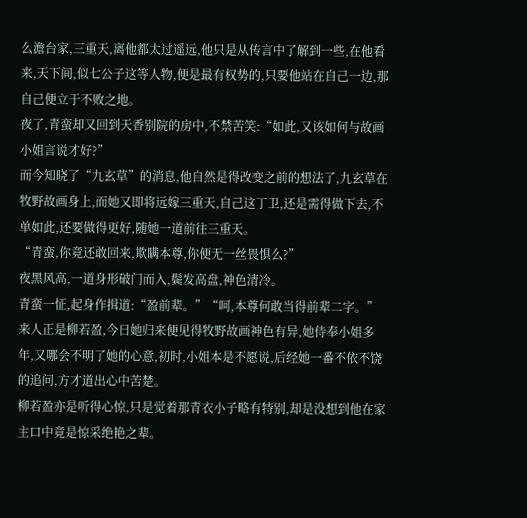么澹台家,三重天,离他都太过遥远,他只是从传言中了解到一些,在他看来,天下间,似七公子这等人物,便是最有权势的,只要他站在自己一边,那自己便立于不败之地。
夜了,青蛮却又回到天香别院的房中,不禁苦笑:“如此,又该如何与故画小姐言说才好?”
而今知晓了“九玄草”的消息,他自然是得改变之前的想法了,九玄草在牧野故画身上,而她又即将远嫁三重天,自己这丁卫,还是需得做下去,不单如此,还要做得更好,随她一道前往三重天。
“青蛮,你竟还敢回来,欺瞒本尊,你便无一丝畏惧么?”
夜黑风高,一道身形破门而入,鬓发高盘,神色清冷。
青蛮一怔,起身作揖道:“盈前辈。”“呵,本尊何敢当得前辈二字。”
来人正是柳若盈,今日她归来便见得牧野故画神色有异,她侍奉小姐多年,又哪会不明了她的心意,初时,小姐本是不愿说,后经她一番不依不饶的追问,方才道出心中苦楚。
柳若盈亦是听得心惊,只是觉着那青衣小子略有特别,却是没想到他在家主口中竟是惊采绝艳之辈。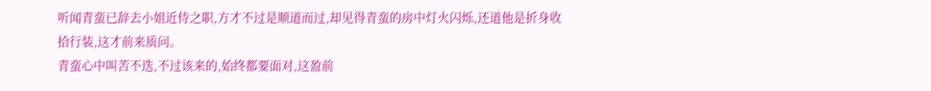听闻青蛮已辞去小姐近侍之职,方才不过是顺道而过,却见得青蛮的房中灯火闪烁,还道他是折身收拾行装,这才前来质问。
青蛮心中叫苦不迭,不过该来的,始终都要面对,这盈前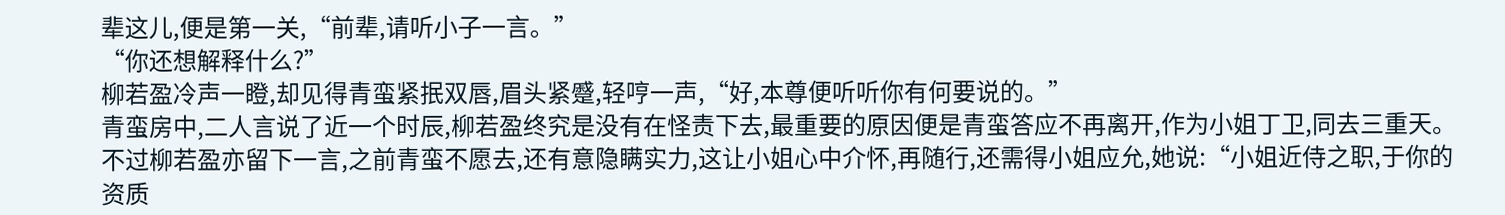辈这儿,便是第一关,“前辈,请听小子一言。”
“你还想解释什么?”
柳若盈冷声一瞪,却见得青蛮紧抿双唇,眉头紧蹙,轻哼一声,“好,本尊便听听你有何要说的。”
青蛮房中,二人言说了近一个时辰,柳若盈终究是没有在怪责下去,最重要的原因便是青蛮答应不再离开,作为小姐丁卫,同去三重天。
不过柳若盈亦留下一言,之前青蛮不愿去,还有意隐瞒实力,这让小姐心中介怀,再随行,还需得小姐应允,她说:“小姐近侍之职,于你的资质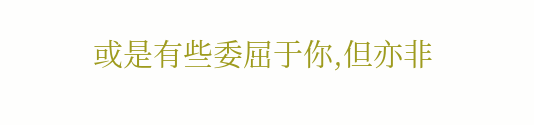或是有些委屈于你,但亦非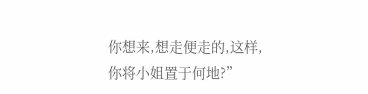你想来,想走便走的,这样,你将小姐置于何地?”